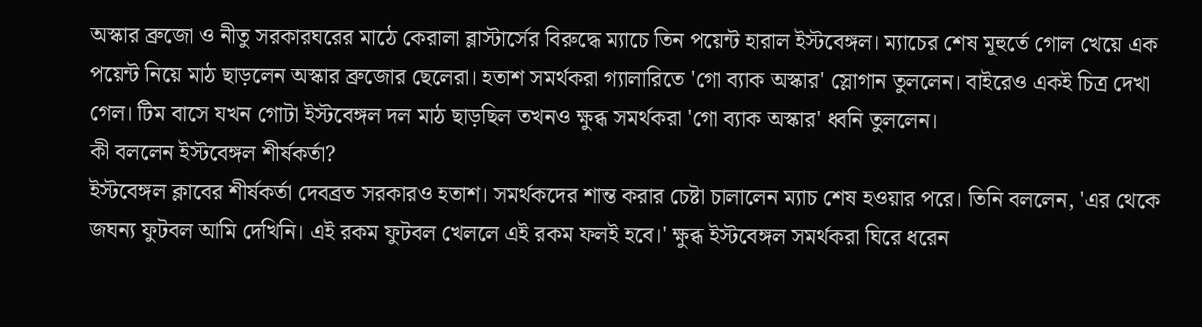অস্কার ব্রুজো ও নীতু সরকারঘরের মাঠে কেরালা ব্লাস্টার্সের বিরুদ্ধে ম্যাচে তিন পয়েন্ট হারাল ইস্টবেঙ্গল। ম্যাচের শেষ মূহুর্তে গোল খেয়ে এক পয়েন্ট নিয়ে মাঠ ছাড়লেন অস্কার ব্রুজোর ছেলেরা। হতাশ সমর্থকরা গ্যালারিতে 'গো ব্যাক অস্কার' স্লোগান তুললেন। বাইরেও একই চিত্র দেখা গেল। টিম বাসে যখন গোটা ইস্টবেঙ্গল দল মাঠ ছাড়ছিল তখনও ক্ষুব্ধ সমর্থকরা 'গো ব্যাক অস্কার' ধ্বনি তুললেন।
কী বললেন ইস্টবেঙ্গল শীর্ষকর্তা?
ইস্টবেঙ্গল ক্লাবের শীর্ষকর্তা দেবব্রত সরকারও হতাশ। সমর্থকদের শান্ত করার চেষ্টা চালালেন ম্যাচ শেষ হওয়ার পরে। তিনি বললেন, 'এর থেকে জঘন্য ফুটবল আমি দেখিনি। এই রকম ফুটবল খেললে এই রকম ফলই হবে।' ক্ষুব্ধ ইস্টবেঙ্গল সমর্থকরা ঘিরে ধরেন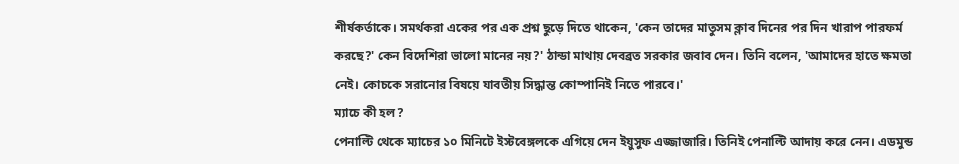শীর্ষকর্তাকে। সমর্থকরা একের পর এক প্রশ্ন ছুড়ে দিতে থাকেন, 'কেন তাদের মাতুসম ক্লাব দিনের পর দিন খারাপ পারফর্ম করছে?' কেন বিদেশিরা ভালো মানের নয়?' ঠান্ডা মাথায় দেবব্রত সরকার জবাব দেন। তিনি বলেন, 'আমাদের হাতে ক্ষমতা নেই। কোচকে সরানোর বিষয়ে যাবতীয় সিদ্ধান্ত কোম্পানিই নিতে পারবে।'
ম্যাচে কী হল?
পেনাল্টি থেকে ম্যাচের ১০ মিনিটে ইস্টবেঙ্গলকে এগিয়ে দেন ইয়ুসুফ এজ্জাজারি। তিনিই পেনাল্টি আদায় করে নেন। এডমুন্ড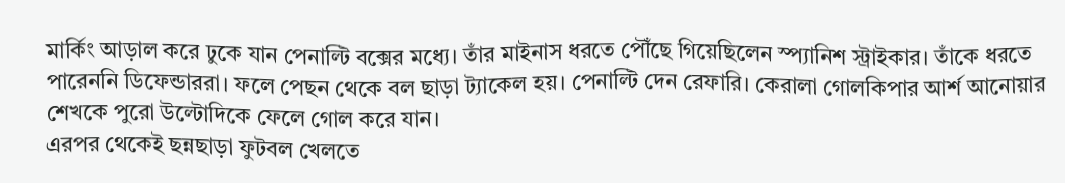মার্কিং আড়াল করে ঢুকে যান পেনাল্টি বক্সের মধ্যে। তাঁর মাইনাস ধরতে পৌঁছে গিয়েছিলেন স্প্যানিশ স্ট্রাইকার। তাঁকে ধরতে পারেননি ডিফেন্ডাররা। ফলে পেছন থেকে বল ছাড়া ট্যাকেল হয়। পেনাল্টি দেন রেফারি। কেরালা গোলকিপার আর্শ আনোয়ার শেখকে পুরো উল্টোদিকে ফেলে গোল করে যান।
এরপর থেকেই ছন্নছাড়া ফুটবল খেলতে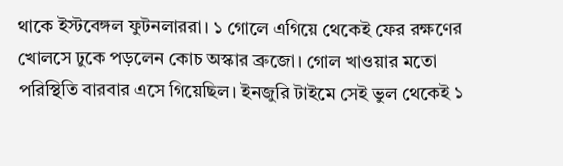থাকে ইস্টবেঙ্গল ফুটনলাররা। ১ গোলে এগিয়ে থেকেই ফের রক্ষণের খোলসে ঢুকে পড়লেন কোচ অস্কার ব্রুজো। গোল খাওয়ার মতো পরিস্থিতি বারবার এসে গিয়েছিল। ইনজুরি টাইমে সেই ভুল থেকেই ১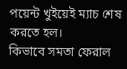পয়েন্ট খুইয়েই ম্যাচ শেষ করতে হল।
কিভাবে সমতা ফেরাল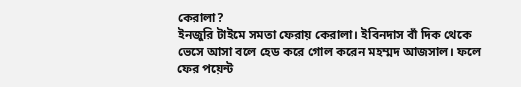কেরালা?
ইনজুরি টাইমে সমতা ফেরায় কেরালা। ইবিনদাস বাঁ দিক থেকে ভেসে আসা বলে হেড করে গোল করেন মহম্মদ আজসাল। ফলে ফের পয়েন্ট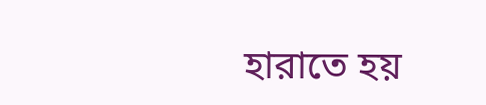হারাতে হয়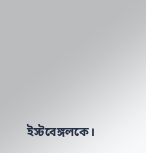ইস্টবেঙ্গলকে।